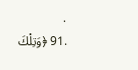.
.91 ﴿وَتِلْكَ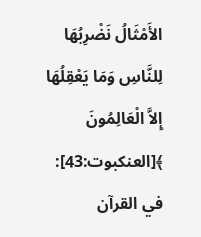الأَمْثَالُ نَضْرِبُهَا لِلنَّاسِ وَمَا يَعْقِلُهَا إِلاَّ الْعَالِمُونَ ﴾[العنكبوت:43]: في القرآن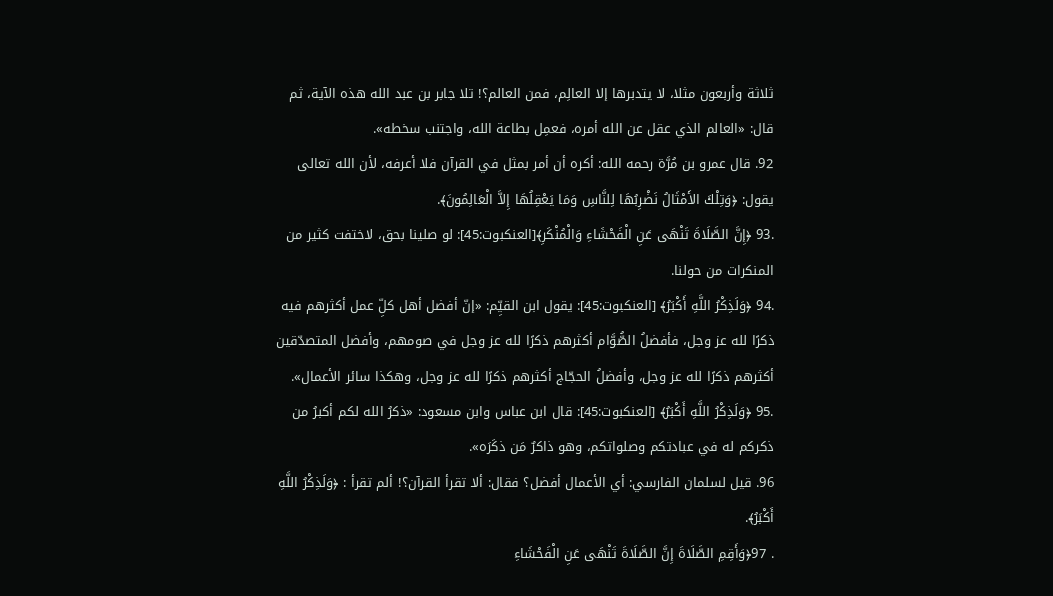ثلاثة وأربعون مثلا، لا يتدبرها إلا العالِم، فمن العالم؟! تلا جابر بن عبد الله هذه الآية، ثم قال: «العالم الذي عقل عن الله أمره، فعمِل بطاعة الله، واجتنب سخطه».
92. قال عمرو بن مُرَّة رحمه الله: أكره أن أمر بمثل في القرآن فلا أعرفه، لأن الله تعالى يقول: ﴿وَتِلْكَ الأَمْثَالُ نَضْرِبُهَا لِلنَّاسِ وَمَا يَعْقِلُهَا إِلاَّ الْعَالِمُونَ﴾.
.93 ﴿إِنَّ الصَّلَاةَ تَنْهَى عَنِ الْفَحْشَاءِ وَالْمُنْكَرِ﴾[العنكبوت:45]: لو صلينا بحق، لاختفت كثير من المنكرات من حولنا.
.94 ﴿وَلَذِكْرُ اللَّهِ أَكْبَرُ﴾ [العنكبوت:45]: يقول ابن القيِّم: «إنّ أفضل أهل كلِّ عمل أكثرهم فيه ذكرًا لله عز وجل، فأفضلُ الصُّوَّام أكثرهم ذكرًا لله عز وجل في صومهم، وأفضل المتصدّقين أكثرهم ذكرًا لله عز وجل، وأفضلُ الحجّاج أكثرهم ذكرًا لله عز وجل، وهكذا سائر الأعمال».
.95 ﴿وَلَذِكْرُ اللَّهِ أَكْبَرُ﴾ [العنكبوت:45]: قال ابن عباس وابن مسعود: «ذكرُ الله لكم أكبرُ من ذكركم له في عبادتكم وصلواتكم، وهو ذاكرٌ مَن ذكَرَه».
96. قيل لسلمان الفارسي: أي الأعمال أفضل؟ فقال: ألا تقرأ القرآن؟! ألم تقرأ : ﴿وَلَذِكْرُ اللَّهِ أَكْبَرُ﴾.
. 97﴿وَأَقِمِ الصَّلَاةَ إِنَّ الصَّلَاةَ تَنْهَى عَنِ الْفَحْشَاءِ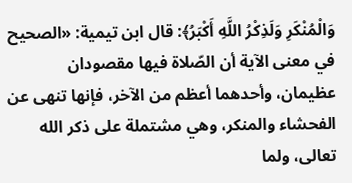وَالْمُنْكَرِ وَلَذِكْرُ اللَّهِ أَكْبَرُ﴾: قال ابن تيمية: «الصحيح في معنى الآية أن الصّلاة فيها مقصودان عظيمان، وأحدهما أعظم من الآخر، فإنها تنهى عن الفحشاء والمنكر، وهي مشتملة على ذكر الله تعالى، ولما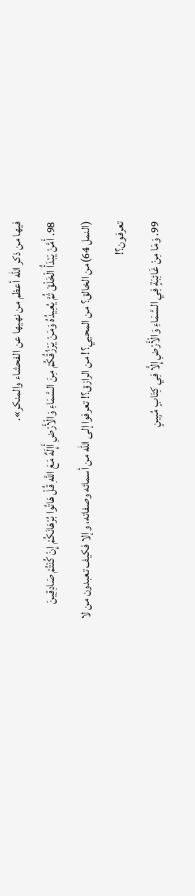فيها من ذكر الله أعظم من نهيها عن الفحشاء والمنكر».
98. أَمَّنْ يَبْدَأُ الْخَلْقَ ثُمَّ يُعِيدُهُ وَمَنْ يَرْزُقُكُمْ مِنَ السَّمَاءِ وَالْأَرْضِ أَإِلَهٌ مَعَ اللَّهِ قُلْ هَاتُوا بُرْهَانَكُمْ إِنْ كُنْتُمْ صَادِقِينَ (النمل 64)من الخالق؟ من المحيي؟! من الرازق؟! تعرفوا إلى الله من أسمائه وصفاته، وإلا فكيف تعبدون من لا تعرفون؟!
99. وَمَا مِنْ غَائِبَةٍ فِي السَّمَاءِ وَالْأَرْضِ إِلَّا فِي كِتَابٍ مُبِينٍ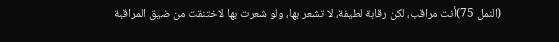(النمل 75)أنت مراقب، لكن رقابة لطيفة، لا تشعر بها، ولو شعرت بها لاختنقت من ضيق المراقبة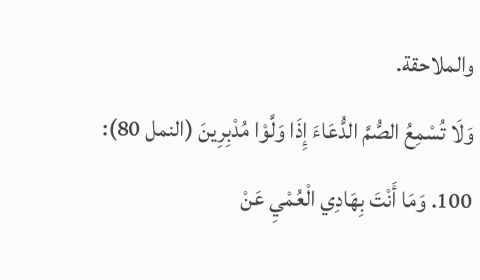والملاحقة.
وَلَا تُسْمِعُ الصُّمَّ الدُّعَاءَ إِذَا وَلَّوْا مُدْبِرِينَ (النمل 80):
100. وَمَا أَنْتَ بِهَادِي الْعُمْيِ عَنْ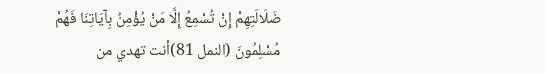ضَلَالَتِهِمْ إِنْ تُسْمِعُ إِلَّا مَنْ يُؤْمِنُ بِآيَاتِنَا فَهُمْ مُسْلِمُونَ (النمل 81)أنت تهدي من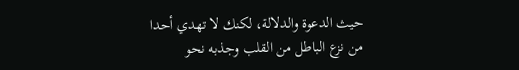حيث الدعوة والدلالة، لكنك لا تهدي أحدا من نزع الباطل من القلب وجذبه نحو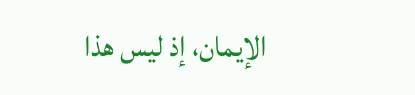الإيمان، إذ ليس هذا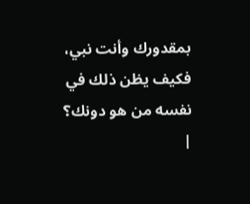بمقدورك وأنت نبي، فكيف يظن ذلك في نفسه من هو دونك؟
|